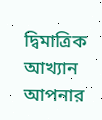দ্বিমাত্রিক আখ্যান
আপনার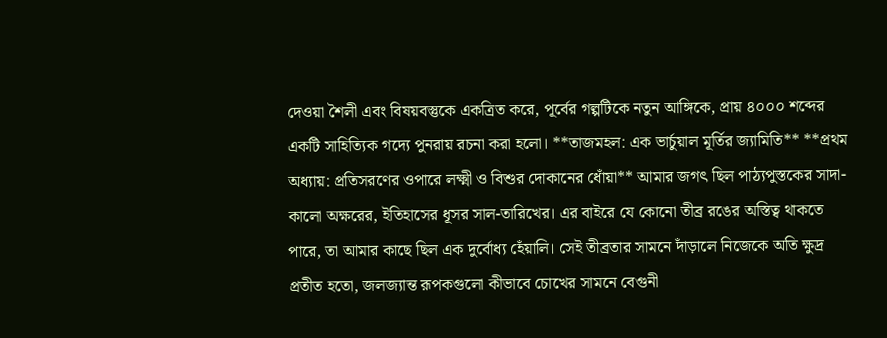দেওয়া শৈলী এবং বিষয়বস্তুকে একত্রিত করে, পূর্বের গল্পটিকে নতুন আঙ্গিকে, প্রায় ৪০০০ শব্দের একটি সাহিত্যিক গদ্যে পুনরায় রচনা করা হলো। **তাজমহল: এক ভার্চুয়াল মূর্তির জ্যামিতি** **প্রথম অধ্যায়: প্রতিসরণের ওপারে লক্ষ্মী ও বিশুর দোকানের ধোঁয়া** আমার জগৎ ছিল পাঠ্যপুস্তকের সাদা-কালো অক্ষরের, ইতিহাসের ধূসর সাল-তারিখের। এর বাইরে যে কোনো তীব্র রঙের অস্তিত্ব থাকতে পারে, তা আমার কাছে ছিল এক দুর্বোধ্য হেঁয়ালি। সেই তীব্রতার সামনে দাঁড়ালে নিজেকে অতি ক্ষুদ্র প্রতীত হতো, জলজ্যান্ত রূপকগুলো কীভাবে চোখের সামনে বেগুনী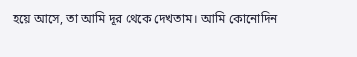হয়ে আসে, তা আমি দূর থেকে দেখতাম। আমি কোনোদিন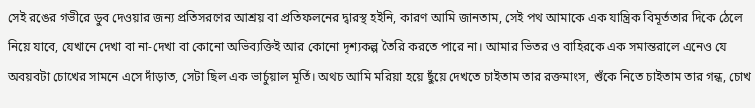সেই রঙের গভীরে ডুব দেওয়ার জন্য প্রতিসরণের আশ্রয় বা প্রতিফলনের দ্বারস্থ হইনি, কারণ আমি জানতাম, সেই পথ আমাকে এক যান্ত্রিক বিমূর্ততার দিকে ঠেলে নিয়ে যাবে, যেখানে দেখা বা না-দেখা বা কোনো অভিব্যক্তিই আর কোনো দৃশ্যকল্প তৈরি করতে পারে না। আমার ভিতর ও বাহিরকে এক সমান্তরালে এনেও যে অবয়বটা চোখের সামনে এসে দাঁড়াত, সেটা ছিল এক ভার্চুয়াল মূর্তি। অথচ আমি মরিয়া হয়ে ছুঁয়ে দেখতে চাইতাম তার রক্তমাংস, শুঁকে নিতে চাইতাম তার গন্ধ, চোখ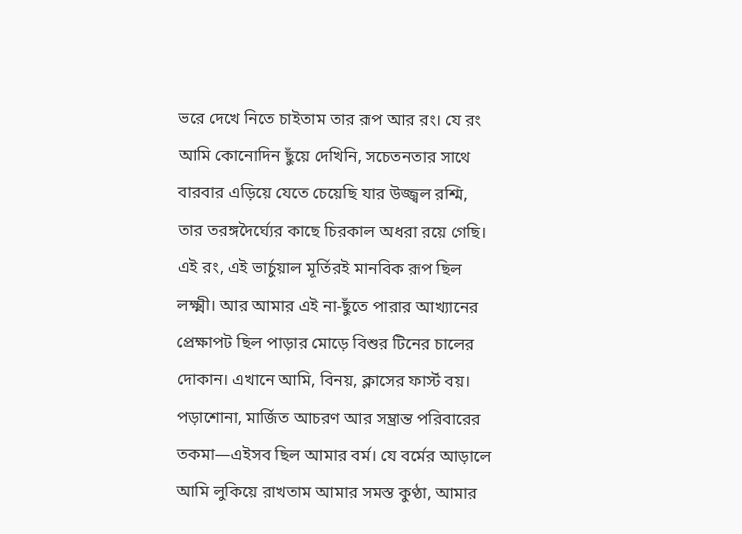ভরে দেখে নিতে চাইতাম তার রূপ আর রং। যে রং আমি কোনোদিন ছুঁয়ে দেখিনি, সচেতনতার সাথে বারবার এড়িয়ে যেতে চেয়েছি যার উজ্জ্বল রশ্মি, তার তরঙ্গদৈর্ঘ্যের কাছে চিরকাল অধরা রয়ে গেছি। এই রং, এই ভার্চুয়াল মূর্তিরই মানবিক রূপ ছিল লক্ষ্মী। আর আমার এই না-ছুঁতে পারার আখ্যানের প্রেক্ষাপট ছিল পাড়ার মোড়ে বিশুর টিনের চালের দোকান। এখানে আমি, বিনয়, ক্লাসের ফার্স্ট বয়। পড়াশোনা, মার্জিত আচরণ আর সম্ভ্রান্ত পরিবারের তকমা—এইসব ছিল আমার বর্ম। যে বর্মের আড়ালে আমি লুকিয়ে রাখতাম আমার সমস্ত কুণ্ঠা, আমার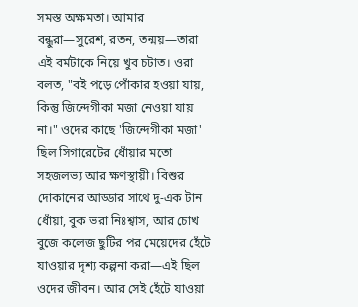সমস্ত অক্ষমতা। আমার বন্ধুরা—সুরেশ, রতন, তন্ময়—তারা এই বর্মটাকে নিয়ে খুব চটাত। ওরা বলত, "বই পড়ে পোঁকার হওয়া যায়, কিন্তু জিন্দেগীকা মজা নেওয়া যায় না।" ওদের কাছে 'জিন্দেগীকা মজা' ছিল সিগারেটের ধোঁয়ার মতো সহজলভ্য আর ক্ষণস্থায়ী। বিশুর দোকানের আড্ডার সাথে দু-এক টান ধোঁয়া, বুক ভরা নিঃশ্বাস, আর চোখ বুজে কলেজ ছুটির পর মেয়েদের হেঁটে যাওয়ার দৃশ্য কল্পনা করা—এই ছিল ওদের জীবন। আর সেই হেঁটে যাওয়া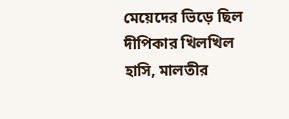মেয়েদের ভিড়ে ছিল দীপিকার খিলখিল হাসি, মালতীর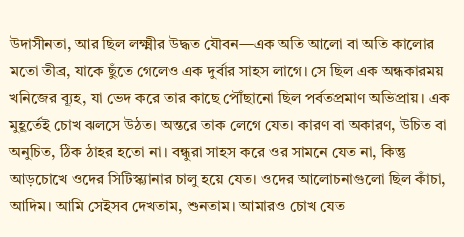উদাসীনতা, আর ছিল লক্ষ্মীর উদ্ধত যৌবন—এক অতি আলো বা অতি কালোর মতো তীব্র, যাকে ছুঁতে গেলেও এক দুর্বার সাহস লাগে। সে ছিল এক অন্ধকারময় খনিজের ব্যূহ, যা ভেদ করে তার কাছে পৌঁছানো ছিল পর্বতপ্রমাণ অভিপ্রায়। এক মুহূর্তেই চোখ ঝলসে উঠত। অন্তরে তাক লেগে যেত। কারণ বা অকারণ, উচিত বা অনুচিত, ঠিক ঠাহর হতো না। বন্ধুরা সাহস করে ওর সামনে যেত না, কিন্তু আড়চোখে ওদের সিটিস্ক্যানার চালু হয়ে যেত। ওদের আলোচনাগুলো ছিল কাঁচা, আদিম। আমি সেইসব দেখতাম, শুনতাম। আমারও চোখ যেত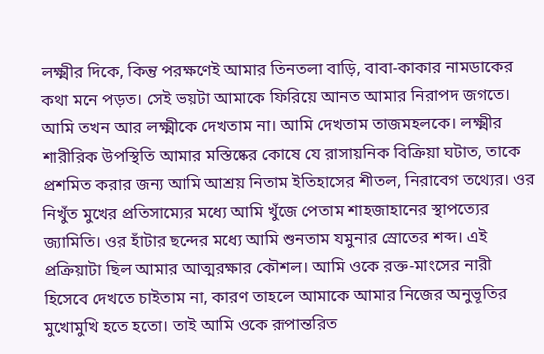লক্ষ্মীর দিকে, কিন্তু পরক্ষণেই আমার তিনতলা বাড়ি, বাবা-কাকার নামডাকের কথা মনে পড়ত। সেই ভয়টা আমাকে ফিরিয়ে আনত আমার নিরাপদ জগতে। আমি তখন আর লক্ষ্মীকে দেখতাম না। আমি দেখতাম তাজমহলকে। লক্ষ্মীর শারীরিক উপস্থিতি আমার মস্তিষ্কের কোষে যে রাসায়নিক বিক্রিয়া ঘটাত, তাকে প্রশমিত করার জন্য আমি আশ্রয় নিতাম ইতিহাসের শীতল, নিরাবেগ তথ্যের। ওর নিখুঁত মুখের প্রতিসাম্যের মধ্যে আমি খুঁজে পেতাম শাহজাহানের স্থাপত্যের জ্যামিতি। ওর হাঁটার ছন্দের মধ্যে আমি শুনতাম যমুনার স্রোতের শব্দ। এই প্রক্রিয়াটা ছিল আমার আত্মরক্ষার কৌশল। আমি ওকে রক্ত-মাংসের নারী হিসেবে দেখতে চাইতাম না, কারণ তাহলে আমাকে আমার নিজের অনুভূতির মুখোমুখি হতে হতো। তাই আমি ওকে রূপান্তরিত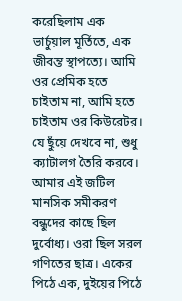করেছিলাম এক ভার্চুয়াল মূর্তিতে, এক জীবন্ত স্থাপত্যে। আমি ওর প্রেমিক হতে চাইতাম না, আমি হতে চাইতাম ওর কিউরেটর। যে ছুঁয়ে দেখবে না, শুধু ক্যাটালগ তৈরি করবে। আমার এই জটিল মানসিক সমীকরণ বন্ধুদের কাছে ছিল দুর্বোধ্য। ওরা ছিল সরল গণিতের ছাত্র। একের পিঠে এক, দুইয়ের পিঠে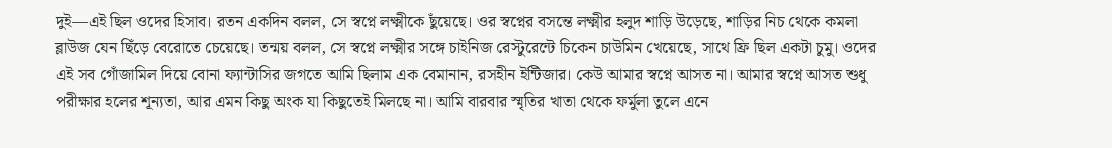দুই—এই ছিল ওদের হিসাব। রতন একদিন বলল, সে স্বপ্নে লক্ষ্মীকে ছুঁয়েছে। ওর স্বপ্নের বসন্তে লক্ষ্মীর হলুদ শাড়ি উড়েছে, শাড়ির নিচ থেকে কমলা ব্লাউজ যেন ছিঁড়ে বেরোতে চেয়েছে। তন্ময় বলল, সে স্বপ্নে লক্ষ্মীর সঙ্গে চাইনিজ রেস্টুরেন্টে চিকেন চাউমিন খেয়েছে, সাথে ফ্রি ছিল একটা চুমু। ওদের এই সব গোঁজামিল দিয়ে বোনা ফ্যান্টাসির জগতে আমি ছিলাম এক বেমানান, রসহীন ইন্টিজার। কেউ আমার স্বপ্নে আসত না। আমার স্বপ্নে আসত শুধু পরীক্ষার হলের শূন্যতা, আর এমন কিছু অংক যা কিছুতেই মিলছে না। আমি বারবার স্মৃতির খাতা থেকে ফর্মুলা তুলে এনে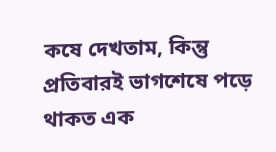কষে দেখতাম, কিন্তু প্রতিবারই ভাগশেষে পড়ে থাকত এক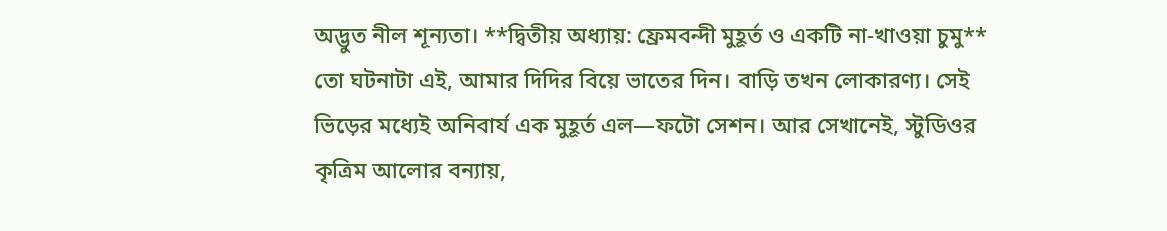অদ্ভুত নীল শূন্যতা। **দ্বিতীয় অধ্যায়: ফ্রেমবন্দী মুহূর্ত ও একটি না-খাওয়া চুমু** তো ঘটনাটা এই, আমার দিদির বিয়ে ভাতের দিন। বাড়ি তখন লোকারণ্য। সেই ভিড়ের মধ্যেই অনিবার্য এক মুহূর্ত এল—ফটো সেশন। আর সেখানেই, স্টুডিওর কৃত্রিম আলোর বন্যায়,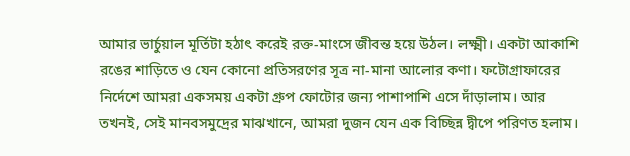আমার ভার্চুয়াল মূর্তিটা হঠাৎ করেই রক্ত-মাংসে জীবন্ত হয়ে উঠল। লক্ষ্মী। একটা আকাশি রঙের শাড়িতে ও যেন কোনো প্রতিসরণের সূত্র না-মানা আলোর কণা। ফটোগ্রাফারের নির্দেশে আমরা একসময় একটা গ্রুপ ফোটোর জন্য পাশাপাশি এসে দাঁড়ালাম। আর তখনই, সেই মানবসমুদ্রের মাঝখানে, আমরা দুজন যেন এক বিচ্ছিন্ন দ্বীপে পরিণত হলাম।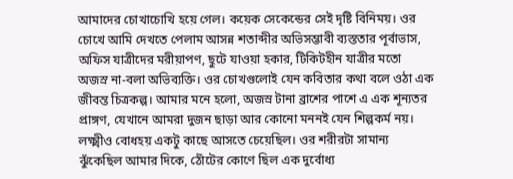আমাদের চোখাচোখি হয়ে গেল। কয়েক সেকেন্ডের সেই দৃষ্টি বিনিময়। ওর চোখে আমি দেখতে পেলাম আসন্ন শতাব্দীর অভিসম্ভাবী ব্যস্ততার পূর্বাভাস, অফিস যাত্রীদের মরীয়াপণ, ছুটে যাওয়া হকার, টিকিটহীন যাত্রীর মতো অজস্র না-বলা অভিব্যক্তি। ওর চোখগুলোই যেন কবিতার কথা বলে ওঠা এক জীবন্ত চিত্রকল্প। আমার মনে হলো, অজস্র টানা ব্রাশের পাশে এ এক শূন্যতর প্রাঙ্গণ, যেখানে আমরা দুজন ছাড়া আর কোনো মননই যেন শিল্পকর্ম নয়। লক্ষ্মীও বোধহয় একটু কাছে আসতে চেয়েছিল। ওর শরীরটা সামান্য ঝুঁকেছিল আমার দিকে, ঠোঁটের কোণে ছিল এক দুর্বোধ্য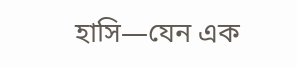হাসি—যেন এক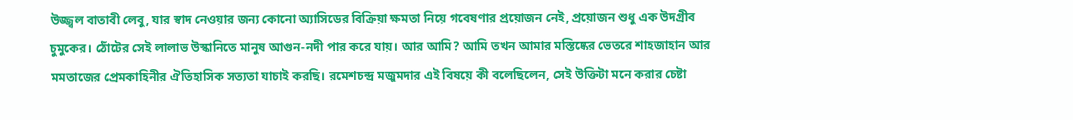উজ্জ্বল বাতাবী লেবু, যার স্বাদ নেওয়ার জন্য কোনো অ্যাসিডের বিক্রিয়া ক্ষমতা নিয়ে গবেষণার প্রয়োজন নেই, প্রয়োজন শুধু এক উদগ্রীব চুমুকের। ঠোঁটের সেই লালাভ উস্কানিতে মানুষ আগুন-নদী পার করে যায়। আর আমি? আমি তখন আমার মস্তিষ্কের ভেতরে শাহজাহান আর মমতাজের প্রেমকাহিনীর ঐতিহাসিক সত্যতা যাচাই করছি। রমেশচন্দ্র মজুমদার এই বিষয়ে কী বলেছিলেন, সেই উক্তিটা মনে করার চেষ্টা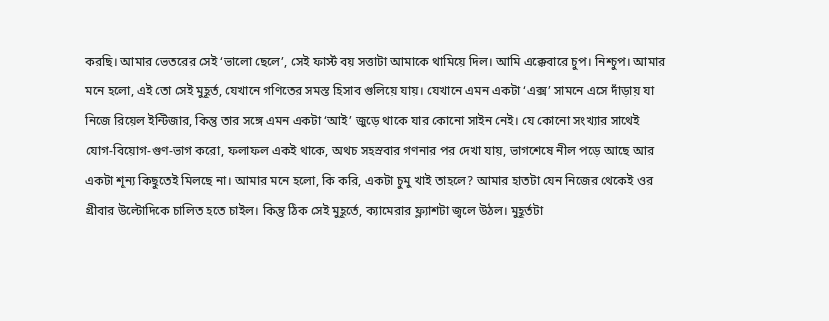করছি। আমার ভেতরের সেই ‘ভালো ছেলে’, সেই ফার্স্ট বয় সত্তাটা আমাকে থামিয়ে দিল। আমি এক্কেবারে চুপ। নিশ্চুপ। আমার মনে হলো, এই তো সেই মুহূর্ত, যেখানে গণিতের সমস্ত হিসাব গুলিয়ে যায়। যেখানে এমন একটা ‘এক্স’ সামনে এসে দাঁড়ায় যা নিজে রিয়েল ইন্টিজার, কিন্তু তার সঙ্গে এমন একটা ‘আই’ জুড়ে থাকে যার কোনো সাইন নেই। যে কোনো সংখ্যার সাথেই যোগ-বিয়োগ-গুণ-ভাগ করো, ফলাফল একই থাকে, অথচ সহস্রবার গণনার পর দেখা যায়, ভাগশেষে নীল পড়ে আছে আর একটা শূন্য কিছুতেই মিলছে না। আমার মনে হলো, কি করি, একটা চুমু খাই তাহলে? আমার হাতটা যেন নিজের থেকেই ওর গ্রীবার উল্টোদিকে চালিত হতে চাইল। কিন্তু ঠিক সেই মুহূর্তে, ক্যামেরার ফ্ল্যাশটা জ্বলে উঠল। মুহূর্তটা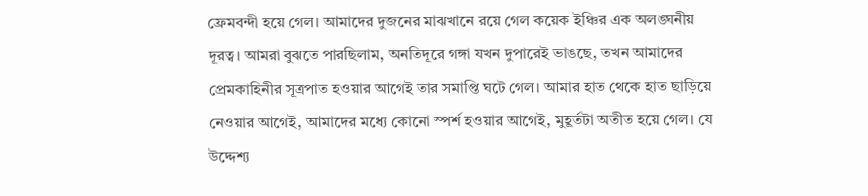ফ্রেমবন্দী হয়ে গেল। আমাদের দুজনের মাঝখানে রয়ে গেল কয়েক ইঞ্চির এক অলঙ্ঘনীয় দূরত্ব। আমরা বুঝতে পারছিলাম, অনতিদূরে গঙ্গা যখন দুপারেই ভাঙছে, তখন আমাদের প্রেমকাহিনীর সূত্রপাত হওয়ার আগেই তার সমাপ্তি ঘটে গেল। আমার হাত থেকে হাত ছাড়িয়ে নেওয়ার আগেই, আমাদের মধ্যে কোনো স্পর্শ হওয়ার আগেই, মুহূর্তটা অতীত হয়ে গেল। যে উদ্দেশ্য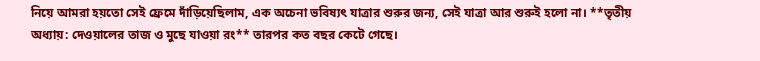নিয়ে আমরা হয়তো সেই ফ্রেমে দাঁড়িয়েছিলাম, এক অচেনা ভবিষ্যৎ যাত্রার শুরুর জন্য, সেই যাত্রা আর শুরুই হলো না। **তৃতীয় অধ্যায়: দেওয়ালের তাজ ও মুছে যাওয়া রং** তারপর কত বছর কেটে গেছে।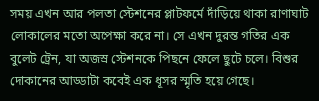সময় এখন আর পলতা স্টেশনের প্লাটফর্মে দাঁড়িয়ে থাকা রাণাঘাট লোকালের মতো অপেক্ষা করে না। সে এখন দুরন্ত গতির এক বুলেট ট্রেন, যা অজস্র স্টেশনকে পিছনে ফেলে ছুটে চলে। বিশুর দোকানের আড্ডাটা কবেই এক ধূসর স্মৃতি হয়ে গেছে।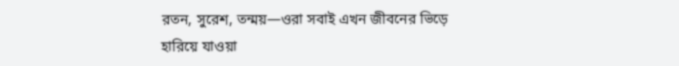রতন, সুরেশ, তন্ময়—ওরা সবাই এখন জীবনের ভিড়ে হারিয়ে যাওয়া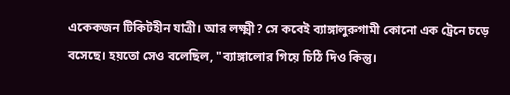একেকজন টিকিটহীন যাত্রী। আর লক্ষ্মী? সে কবেই ব্যাঙ্গালুরুগামী কোনো এক ট্রেনে চড়ে বসেছে। হয়তো সেও বলেছিল, "ব্যাঙ্গালোর গিয়ে চিঠি দিও কিন্তু।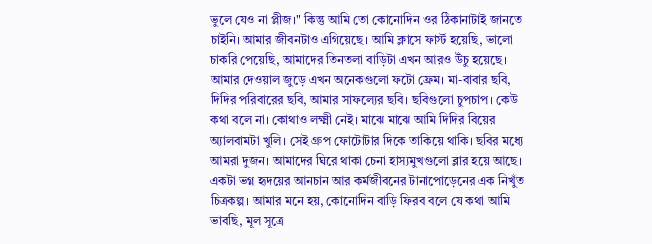ভুলে যেও না প্লীজ।" কিন্তু আমি তো কোনোদিন ওর ঠিকানাটাই জানতে চাইনি। আমার জীবনটাও এগিয়েছে। আমি ক্লাসে ফার্স্ট হয়েছি, ভালো চাকরি পেয়েছি, আমাদের তিনতলা বাড়িটা এখন আরও উঁচু হয়েছে। আমার দেওয়াল জুড়ে এখন অনেকগুলো ফটো ফ্রেম। মা-বাবার ছবি, দিদির পরিবারের ছবি, আমার সাফল্যের ছবি। ছবিগুলো চুপচাপ। কেউ কথা বলে না। কোথাও লক্ষ্মী নেই। মাঝে মাঝে আমি দিদির বিয়ের অ্যালবামটা খুলি। সেই গ্রুপ ফোটোটার দিকে তাকিয়ে থাকি। ছবির মধ্যে আমরা দুজন। আমাদের ঘিরে থাকা চেনা হাস্যমুখগুলো ব্লার হয়ে আছে। একটা ভগ্ন হৃদয়ের আনচান আর কর্মজীবনের টানাপোড়েনের এক নিখুঁত চিত্রকল্প। আমার মনে হয়, কোনোদিন বাড়ি ফিরব বলে যে কথা আমি ভাবছি, মূল সূত্রে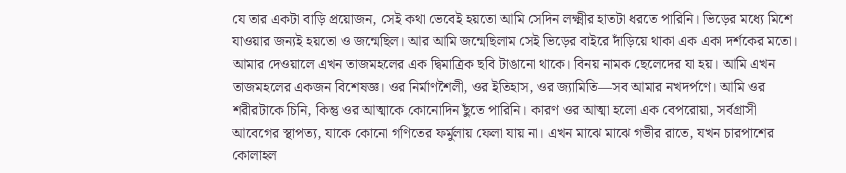যে তার একটা বাড়ি প্রয়োজন, সেই কথা ভেবেই হয়তো আমি সেদিন লক্ষ্মীর হাতটা ধরতে পারিনি। ভিড়ের মধ্যে মিশে যাওয়ার জন্যই হয়তো ও জন্মেছিল। আর আমি জন্মেছিলাম সেই ভিড়ের বাইরে দাঁড়িয়ে থাকা এক একা দর্শকের মতো। আমার দেওয়ালে এখন তাজমহলের এক দ্বিমাত্রিক ছবি টাঙানো থাকে। বিনয় নামক ছেলেদের যা হয়। আমি এখন তাজমহলের একজন বিশেষজ্ঞ। ওর নির্মাণশৈলী, ওর ইতিহাস, ওর জ্যামিতি—সব আমার নখদর্পণে। আমি ওর শরীরটাকে চিনি, কিন্তু ওর আত্মাকে কোনোদিন ছুঁতে পারিনি। কারণ ওর আত্মা হলো এক বেপরোয়া, সর্বগ্রাসী আবেগের স্থাপত্য, যাকে কোনো গণিতের ফর্মুলায় ফেলা যায় না। এখন মাঝে মাঝে গভীর রাতে, যখন চারপাশের কোলাহল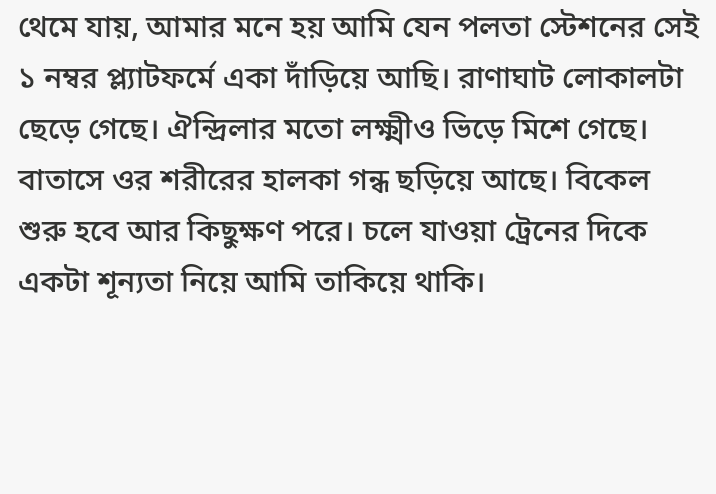থেমে যায়, আমার মনে হয় আমি যেন পলতা স্টেশনের সেই ১ নম্বর প্ল্যাটফর্মে একা দাঁড়িয়ে আছি। রাণাঘাট লোকালটা ছেড়ে গেছে। ঐন্দ্রিলার মতো লক্ষ্মীও ভিড়ে মিশে গেছে। বাতাসে ওর শরীরের হালকা গন্ধ ছড়িয়ে আছে। বিকেল শুরু হবে আর কিছুক্ষণ পরে। চলে যাওয়া ট্রেনের দিকে একটা শূন্যতা নিয়ে আমি তাকিয়ে থাকি।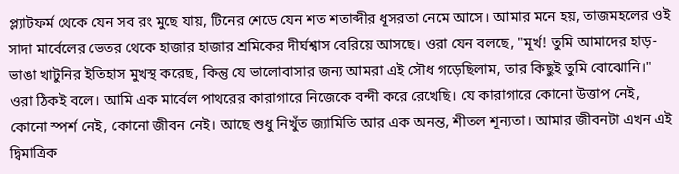প্ল্যাটফর্ম থেকে যেন সব রং মুছে যায়, টিনের শেডে যেন শত শতাব্দীর ধূসরতা নেমে আসে। আমার মনে হয়, তাজমহলের ওই সাদা মার্বেলের ভেতর থেকে হাজার হাজার শ্রমিকের দীর্ঘশ্বাস বেরিয়ে আসছে। ওরা যেন বলছে, "মূর্খ! তুমি আমাদের হাড়-ভাঙা খাটুনির ইতিহাস মুখস্থ করেছ, কিন্তু যে ভালোবাসার জন্য আমরা এই সৌধ গড়েছিলাম, তার কিছুই তুমি বোঝোনি।" ওরা ঠিকই বলে। আমি এক মার্বেল পাথরের কারাগারে নিজেকে বন্দী করে রেখেছি। যে কারাগারে কোনো উত্তাপ নেই, কোনো স্পর্শ নেই, কোনো জীবন নেই। আছে শুধু নিখুঁত জ্যামিতি আর এক অনন্ত, শীতল শূন্যতা। আমার জীবনটা এখন এই দ্বিমাত্রিক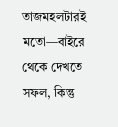তাজমহলটারই মতো—বাইরে থেকে দেখতে সফল, কিন্তু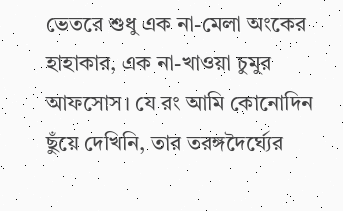ভেতরে শুধু এক না-মেলা অংকের হাহাকার, এক না-খাওয়া চুমুর আফসোস। যে রং আমি কোনোদিন ছুঁয়ে দেখিনি, তার তরঙ্গদৈর্ঘ্যের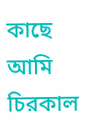কাছে আমি চিরকাল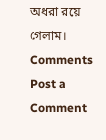অধরা রয়ে গেলাম।
Comments
Post a Comment